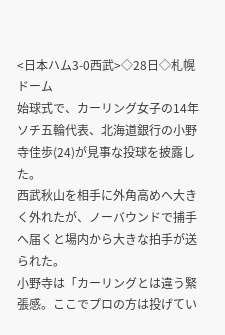<日本ハム3-0西武>◇28日◇札幌ドーム
始球式で、カーリング女子の14年ソチ五輪代表、北海道銀行の小野寺佳歩(24)が見事な投球を披露した。
西武秋山を相手に外角高めへ大きく外れたが、ノーバウンドで捕手へ届くと場内から大きな拍手が送られた。
小野寺は「カーリングとは違う緊張感。ここでプロの方は投げてい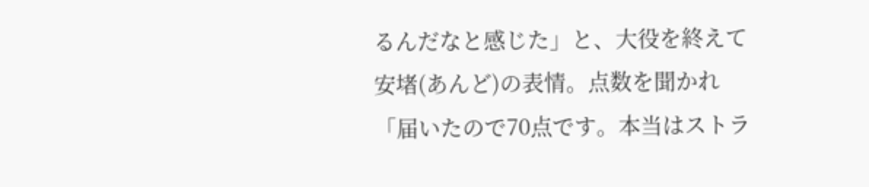るんだなと感じた」と、大役を終えて安堵(あんど)の表情。点数を聞かれ「届いたので70点です。本当はストラ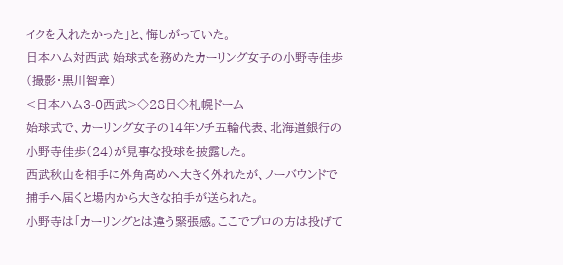イクを入れたかった」と、悔しがっていた。
日本ハム対西武 始球式を務めたカーリング女子の小野寺佳歩(撮影・黒川智章)
<日本ハム3-0西武>◇28日◇札幌ドーム
始球式で、カーリング女子の14年ソチ五輪代表、北海道銀行の小野寺佳歩(24)が見事な投球を披露した。
西武秋山を相手に外角高めへ大きく外れたが、ノーバウンドで捕手へ届くと場内から大きな拍手が送られた。
小野寺は「カーリングとは違う緊張感。ここでプロの方は投げて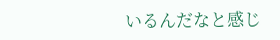いるんだなと感じ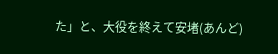た」と、大役を終えて安堵(あんど)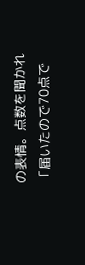の表情。点数を聞かれ「届いたので70点で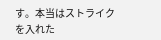す。本当はストライクを入れた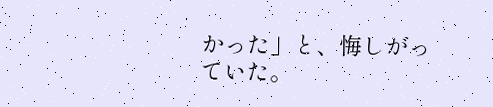かった」と、悔しがっていた。